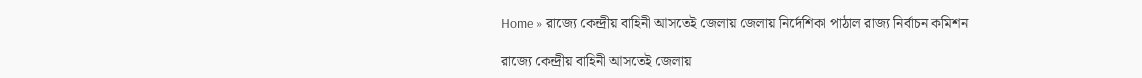Home » রাজ্যে কেন্দ্রীয় বাহিনী আসতেই জেলায় জেলায় নির্দেশিকা পাঠাল রাজ্য নির্বাচন কমিশন

রাজ্যে কেন্দ্রীয় বাহিনী আসতেই জেলায়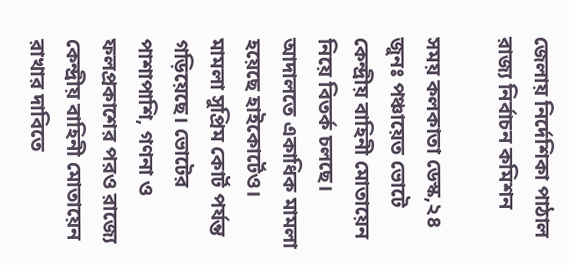জেলায় নির্দেশিকা পাঠাল রাজ্য নির্বাচন কমিশন

সময় কলকাতা ডেস্ক,২৪ জুনঃ পঞ্চায়েত ভোটে কেন্দ্রীয় বাহিনী মোতায়েন নিয়ে বিতর্ক চলছে। আদালতে একাধিক মামলা হয়েছে হাইকোর্টেও। মামলা সুপ্রিম কোর্ট পর্যন্ত গড়িয়েছে। ভোটের পাশাপাশি, গণনা ও ফলপ্রকাশের পরও রাজ্যে কেন্দ্রীয় বাহিনী মোতায়েন রাখার দাবিতে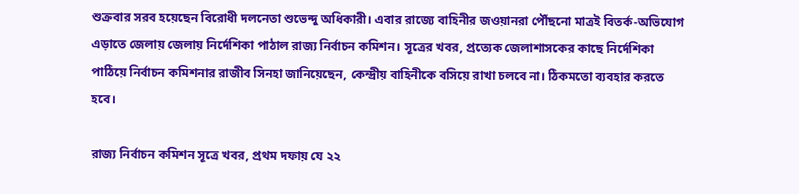শুক্রবার সরব হয়েছেন বিরোধী দলনেতা শুভেন্দু অধিকারী। এবার রাজ্যে বাহিনীর জওয়ানরা পৌঁছনো মাত্রই বিতর্ক-অভিযোগ এড়াতে জেলায় জেলায় নির্দেশিকা পাঠাল রাজ্য নির্বাচন কমিশন। সূত্রের খবর, প্রত্যেক জেলাশাসকের কাছে নির্দেশিকা পাঠিয়ে নির্বাচন কমিশনার রাজীব সিনহা জানিয়েছেন, কেন্দ্রীয় বাহিনীকে বসিয়ে রাখা চলবে না। ঠিকমতো ব্যবহার করতে হবে।

রাজ্য নির্বাচন কমিশন সূত্রে খবর, প্রথম দফায় যে ২২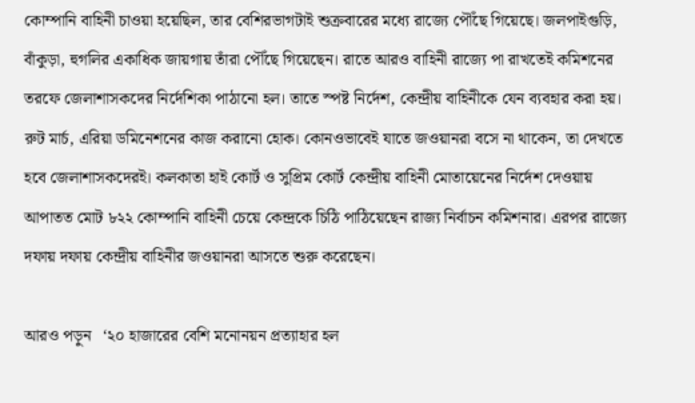কোম্পানি বাহিনী চাওয়া হয়েছিল, তার বেশিরভাগটাই শুক্রবারের মধ্যে রাজ্যে পৌঁছে গিয়েছে। জলপাইগুড়ি, বাঁকুড়া, হুগলির একাধিক জায়গায় তাঁরা পৌঁছে গিয়েছেন। রাতে আরও বাহিনী রাজ্যে পা রাখতেই কমিশনের তরফে জেলাশাসকদের নির্দেশিকা পাঠানো হল। তাতে স্পষ্ট নির্দেশ, কেন্দ্রীয় বাহিনীকে যেন ব্যবহার করা হয়। রুট মার্চ, এরিয়া ডমিনেশনের কাজ করানো হোক। কোনওভাবেই যাতে জওয়ানরা বসে না থাকেন, তা দেখতে হবে জেলাশাসকদেরই। কলকাতা হাই কোর্ট ও সুপ্রিম কোর্ট কেন্দ্রীয় বাহিনী মোতায়েনের নির্দেশ দেওয়ায় আপাতত মোট ৮২২ কোম্পানি বাহিনী চেয়ে কেন্দ্রকে চিঠি পাঠিয়েছেন রাজ্য নির্বাচন কমিশনার। এরপর রাজ্যে দফায় দফায় কেন্দ্রীয় বাহিনীর জওয়ানরা আসতে শুরু করেছেন।

আরও পড়ুন   ‘২০ হাজারের বেশি মনোনয়ন প্রত্যাহার হল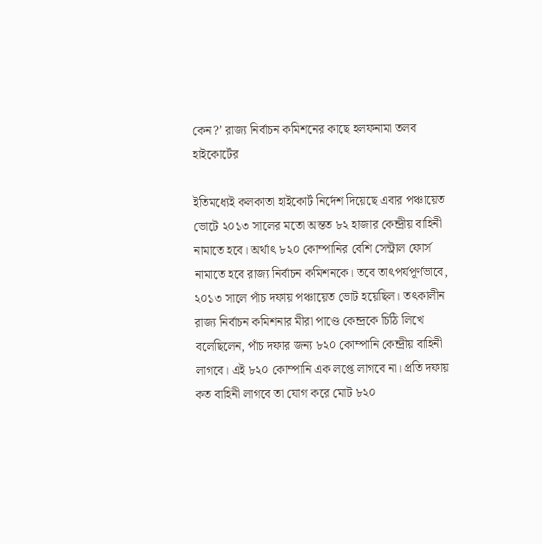কেন?’ রাজ্য নির্বাচন কমিশনের কাছে হলফনামা তলব হাইকোর্টের

ইতিমধ্যেই কলকাতা হাইকোর্ট নির্দেশ দিয়েছে এবার পঞ্চায়েত ভোটে ২০১৩ সালের মতো অন্তত ৮২ হাজার কেন্দ্রীয় বাহিনী নামাতে হবে। অর্থাৎ ৮২০ কোম্পানির বেশি সেন্ট্রাল ফোর্স নামাতে হবে রাজ্য নির্বাচন কমিশনকে। তবে তাৎপর্যপূর্ণভাবে, ২০১৩ সালে পাঁচ দফায় পঞ্চায়েত ভোট হয়েছিল। তৎকালীন রাজ্য নির্বাচন কমিশনার মীরা পাণ্ডে কেন্দ্রকে চিঠি লিখে বলেছিলেন, পাঁচ দফার জন্য ৮২০ কোম্পানি কেন্দ্রীয় বাহিনী লাগবে। এই ৮২০ কোম্পানি এক লপ্তে লাগবে না। প্রতি দফায় কত বাহিনী লাগবে তা যোগ করে মোট ৮২০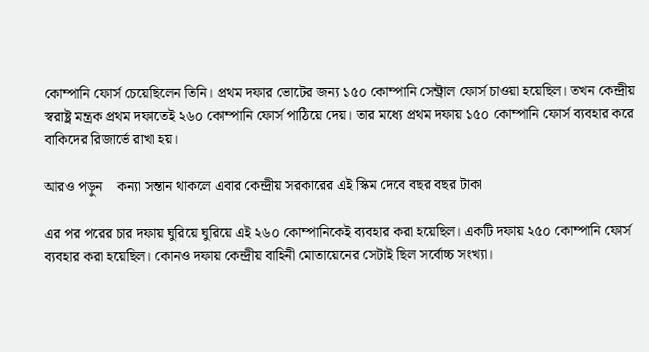কোম্পানি ফোর্স চেয়েছিলেন তিনি। প্রথম দফার ভোটের জন্য ১৫০ কোম্পানি সেন্ট্রাল ফোর্স চাওয়া হয়েছিল। তখন কেন্দ্রীয় স্বরাষ্ট্র মন্ত্রক প্রথম দফাতেই ২৬০ কোম্পানি ফোর্স পাঠিয়ে দেয়। তার মধ্যে প্রথম দফায় ১৫০ কোম্পানি ফোর্স ব্যবহার করে বাকিদের রিজার্ভে রাখা হয়।

আরও পড়ুন    কন্যা সন্তান থাকলে এবার কেন্দ্রীয় সরকারের এই স্কিম দেবে বছর বছর টাকা

এর পর পরের চার দফায় ঘুরিয়ে ঘুরিয়ে এই ২৬০ কোম্পানিকেই ব্যবহার করা হয়েছিল। একটি দফায় ২৫০ কোম্পানি ফোর্স ব্যবহার করা হয়েছিল। কোনও দফায় কেন্দ্রীয় বাহিনী মোতায়েনের সেটাই ছিল সর্বোচ্চ সংখ্যা।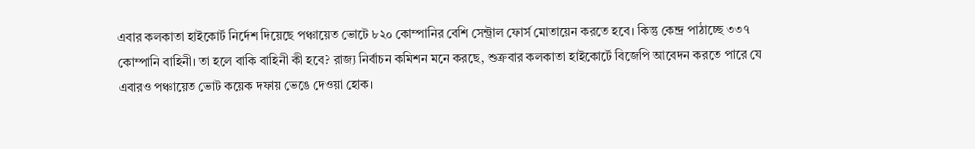এবার কলকাতা হাইকোর্ট নির্দেশ দিয়েছে পঞ্চায়েত ভোটে ৮২০ কোম্পানির বেশি সেন্ট্রাল ফোর্স মোতায়েন করতে হবে। কিন্তু কেন্দ্র পাঠাচ্ছে ৩৩৭ কোম্পানি বাহিনী। তা হলে বাকি বাহিনী কী হবে? রাজ্য নির্বাচন কমিশন মনে করছে, শুক্রবার কলকাতা হাইকোর্টে বিজেপি আবেদন করতে পারে যে এবারও পঞ্চায়েত ভোট কয়েক দফায় ভেঙে দেওয়া হোক।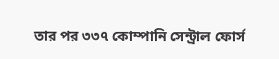তার পর ৩৩৭ কোম্পানি সেন্ট্রাল ফোর্স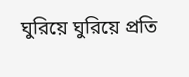ঘুরিয়ে ঘুরিয়ে প্রতি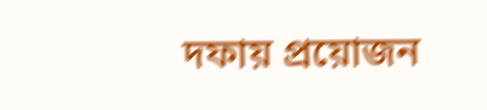দফায় প্রয়োজন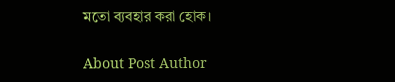মতো ব্যবহার করা হোক।

About Post Author